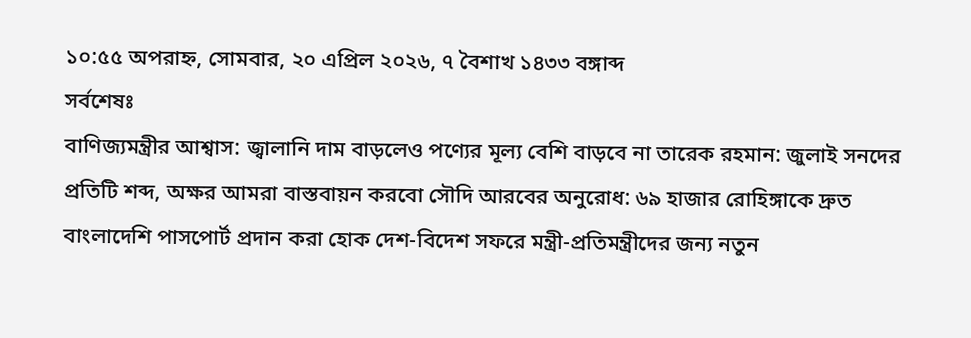১০:৫৫ অপরাহ্ন, সোমবার, ২০ এপ্রিল ২০২৬, ৭ বৈশাখ ১৪৩৩ বঙ্গাব্দ
সর্বশেষঃ
বাণিজ্যমন্ত্রীর আশ্বাস: জ্বালানি দাম বাড়লেও পণ্যের মূল্য বেশি বাড়বে না তারেক রহমান: জুলাই সনদের প্রতিটি শব্দ, অক্ষর আমরা বাস্তবায়ন করবো সৌদি আরবের অনুরোধ: ৬৯ হাজার রোহিঙ্গাকে দ্রুত বাংলাদেশি পাসপোর্ট প্রদান করা হোক দেশ-বিদেশ সফরে মন্ত্রী-প্রতিমন্ত্রীদের জন্য নতুন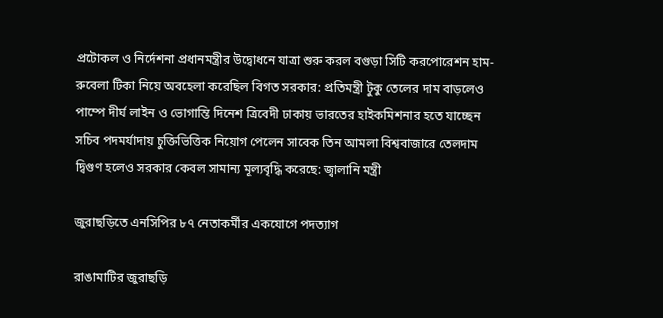প্রটোকল ও নির্দেশনা প্রধানমন্ত্রীর উদ্বোধনে যাত্রা শুরু করল বগুড়া সিটি করপোরেশন হাম-রুবেলা টিকা নিয়ে অবহেলা করেছিল বিগত সরকার: প্রতিমন্ত্রী টুকু তেলের দাম বাড়লেও পাম্পে দীর্ঘ লাইন ও ভোগান্তি দিনেশ ত্রিবেদী ঢাকায় ভারতের হাইকমিশনার হতে যাচ্ছেন সচিব পদমর্যাদায় চুক্তিভিত্তিক নিয়োগ পেলেন সাবেক তিন আমলা বিশ্ববাজারে তেলদাম দ্বিগুণ হলেও সরকার কেবল সামান্য মূল্যবৃদ্ধি করেছে: জ্বালানি মন্ত্রী

জুরাছড়িতে এনসিপির ৮৭ নেতাকর্মীর একযোগে পদত্যাগ

রাঙামাটির জুরাছড়ি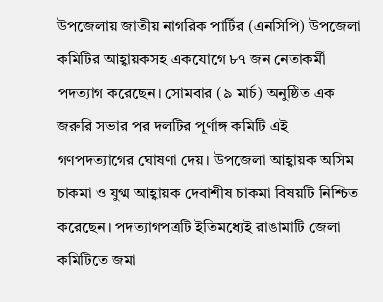উপজেলায় জাতীয় নাগরিক পার্টির (এনসিপি) উপজেলা কমিটির আহ্বায়কসহ একযোগে ৮৭ জন নেতাকর্মী পদত্যাগ করেছেন। সোমবার (৯ মার্চ) অনুষ্ঠিত এক জরুরি সভার পর দলটির পূর্ণাঙ্গ কমিটি এই গণপদত্যাগের ঘোষণা দেয়। উপজেলা আহ্বায়ক অসিম চাকমা ও যুগ্ম আহ্বায়ক দেবাশীষ চাকমা বিষয়টি নিশ্চিত করেছেন। পদত্যাগপত্রটি ইতিমধ্যেই রাঙামাটি জেলা কমিটিতে জমা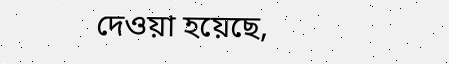দেওয়া হয়েছে,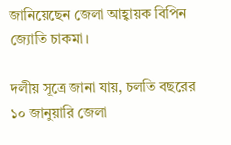জানিয়েছেন জেলা আহ্বায়ক বিপিন জ্যোতি চাকমা।

দলীয় সূত্রে জানা যায়, চলতি বছরের ১০ জানুয়ারি জেলা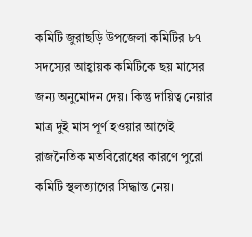কমিটি জুরাছড়ি উপজেলা কমিটির ৮৭ সদস্যের আহ্বায়ক কমিটিকে ছয় মাসের জন্য অনুমোদন দেয়। কিন্তু দায়িত্ব নেয়ার মাত্র দুই মাস পূর্ণ হওয়ার আগেই রাজনৈতিক মতবিরোধের কারণে পুরো কমিটি স্থলত্যাগের সিদ্ধান্ত নেয়।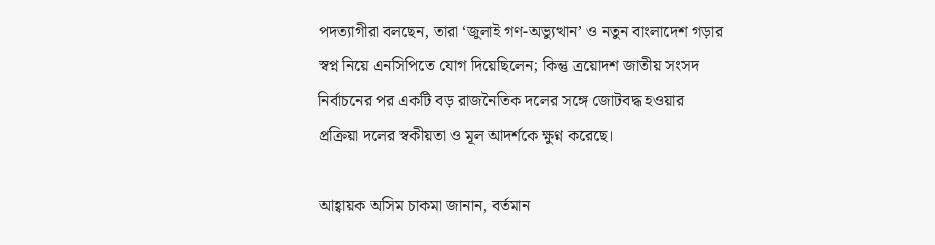পদত্যাগীরা বলছেন, তারা ‘জুলাই গণ-অভ্যুত্থান’ ও নতুন বাংলাদেশ গড়ার স্বপ্ন নিয়ে এনসিপিতে যোগ দিয়েছিলেন; কিন্তু ত্রয়োদশ জাতীয় সংসদ নির্বাচনের পর একটি বড় রাজনৈতিক দলের সঙ্গে জোটবদ্ধ হওয়ার প্রক্রিয়া দলের স্বকীয়তা ও মূল আদর্শকে ক্ষুণ্ন করেছে।

আহ্বায়ক অসিম চাকমা জানান, বর্তমান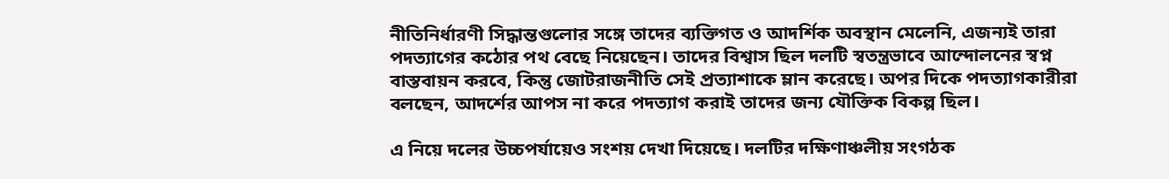নীতিনির্ধারণী সিদ্ধান্তগুলোর সঙ্গে তাদের ব্যক্তিগত ও আদর্শিক অবস্থান মেলেনি, এজন্যই তারা পদত্যাগের কঠোর পথ বেছে নিয়েছেন। তাদের বিশ্বাস ছিল দলটি স্বতন্ত্রভাবে আন্দোলনের স্বপ্ন বাস্তবায়ন করবে, কিন্তু জোটরাজনীতি সেই প্রত্যাশাকে ম্লান করেছে। অপর দিকে পদত্যাগকারীরা বলছেন, আদর্শের আপস না করে পদত্যাগ করাই তাদের জন্য যৌক্তিক বিকল্প ছিল।

এ নিয়ে দলের উচ্চপর্যায়েও সংশয় দেখা দিয়েছে। দলটির দক্ষিণাঞ্চলীয় সংগঠক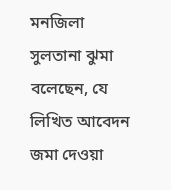মনজিলা সুলতানা ঝুমা বলেছেন, যে লিখিত আবেদন জমা দেওয়া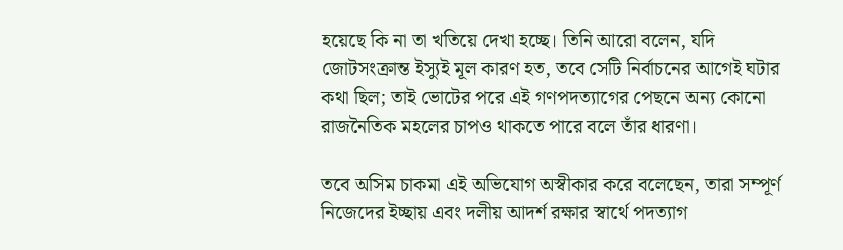হয়েছে কি না তা খতিয়ে দেখা হচ্ছে। তিনি আরো বলেন, যদি জোটসংক্রান্ত ইস্যুই মূল কারণ হত, তবে সেটি নির্বাচনের আগেই ঘটার কথা ছিল; তাই ভোটের পরে এই গণপদত্যাগের পেছনে অন্য কোনো রাজনৈতিক মহলের চাপও থাকতে পারে বলে তাঁর ধারণা।

তবে অসিম চাকমা এই অভিযোগ অস্বীকার করে বলেছেন, তারা সম্পূর্ণ নিজেদের ইচ্ছায় এবং দলীয় আদর্শ রক্ষার স্বার্থে পদত্যাগ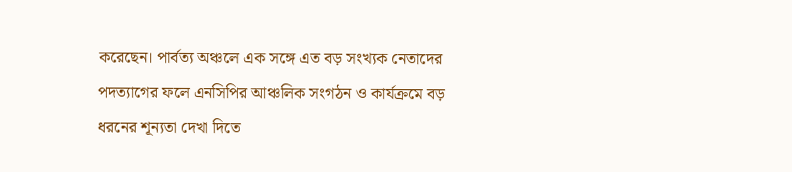করেছেন। পার্বত্য অঞ্চলে এক সঙ্গে এত বড় সংখ্যক নেতাদের পদত্যাগের ফলে এনসিপির আঞ্চলিক সংগঠন ও কার্যক্রমে বড় ধরনের শূন্যতা দেখা দিতে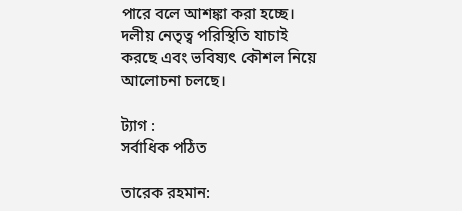পারে বলে আশঙ্কা করা হচ্ছে। দলীয় নেতৃত্ব পরিস্থিতি যাচাই করছে এবং ভবিষ্যৎ কৌশল নিয়ে আলোচনা চলছে।

ট্যাগ :
সর্বাধিক পঠিত

তারেক রহমান: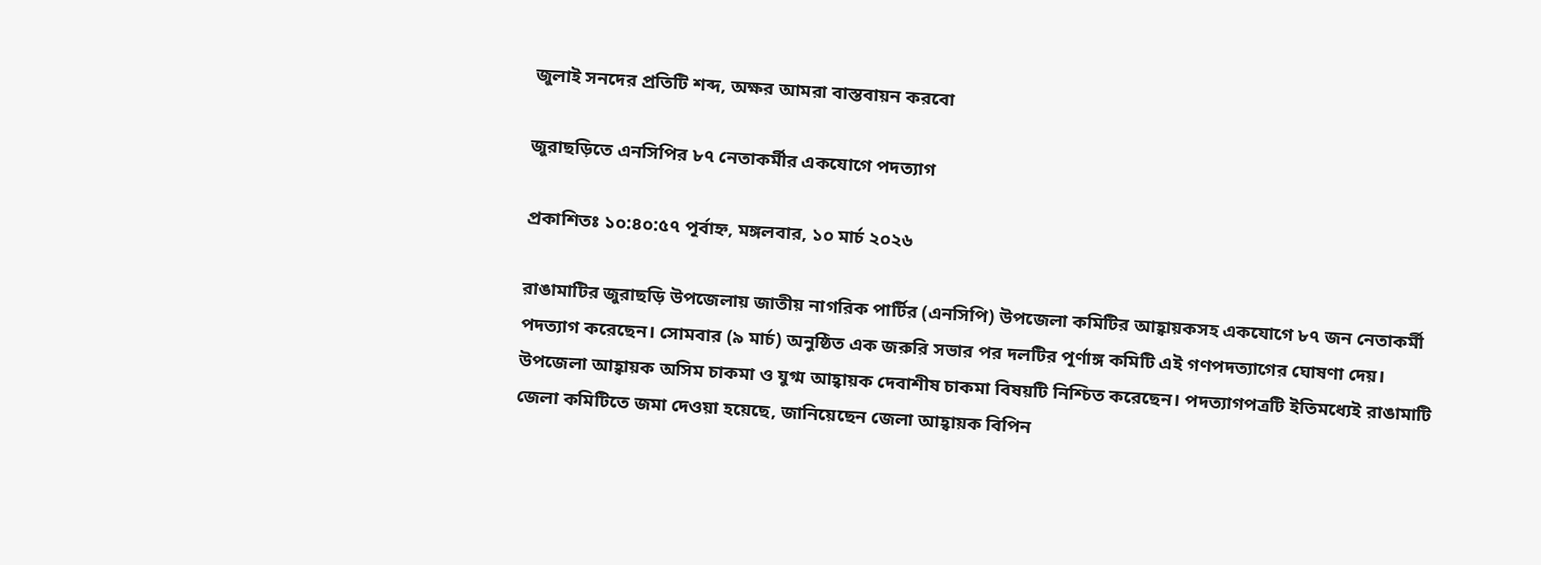জুলাই সনদের প্রতিটি শব্দ, অক্ষর আমরা বাস্তবায়ন করবো

জুরাছড়িতে এনসিপির ৮৭ নেতাকর্মীর একযোগে পদত্যাগ

প্রকাশিতঃ ১০:৪০:৫৭ পূর্বাহ্ন, মঙ্গলবার, ১০ মার্চ ২০২৬

রাঙামাটির জুরাছড়ি উপজেলায় জাতীয় নাগরিক পার্টির (এনসিপি) উপজেলা কমিটির আহ্বায়কসহ একযোগে ৮৭ জন নেতাকর্মী পদত্যাগ করেছেন। সোমবার (৯ মার্চ) অনুষ্ঠিত এক জরুরি সভার পর দলটির পূর্ণাঙ্গ কমিটি এই গণপদত্যাগের ঘোষণা দেয়। উপজেলা আহ্বায়ক অসিম চাকমা ও যুগ্ম আহ্বায়ক দেবাশীষ চাকমা বিষয়টি নিশ্চিত করেছেন। পদত্যাগপত্রটি ইতিমধ্যেই রাঙামাটি জেলা কমিটিতে জমা দেওয়া হয়েছে, জানিয়েছেন জেলা আহ্বায়ক বিপিন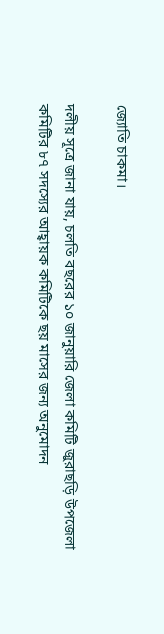জ্যোতি চাকমা।

দলীয় সূত্রে জানা যায়, চলতি বছরের ১০ জানুয়ারি জেলা কমিটি জুরাছড়ি উপজেলা কমিটির ৮৭ সদস্যের আহ্বায়ক কমিটিকে ছয় মাসের জন্য অনুমোদন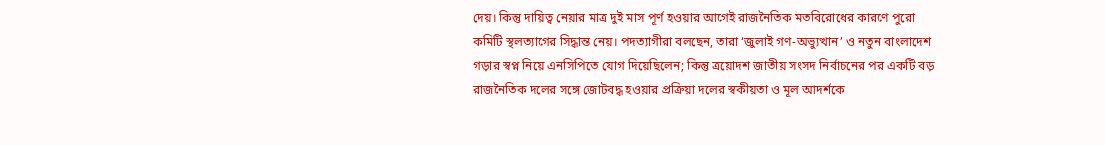দেয়। কিন্তু দায়িত্ব নেয়ার মাত্র দুই মাস পূর্ণ হওয়ার আগেই রাজনৈতিক মতবিরোধের কারণে পুরো কমিটি স্থলত্যাগের সিদ্ধান্ত নেয়। পদত্যাগীরা বলছেন, তারা ‘জুলাই গণ-অভ্যুত্থান’ ও নতুন বাংলাদেশ গড়ার স্বপ্ন নিয়ে এনসিপিতে যোগ দিয়েছিলেন; কিন্তু ত্রয়োদশ জাতীয় সংসদ নির্বাচনের পর একটি বড় রাজনৈতিক দলের সঙ্গে জোটবদ্ধ হওয়ার প্রক্রিয়া দলের স্বকীয়তা ও মূল আদর্শকে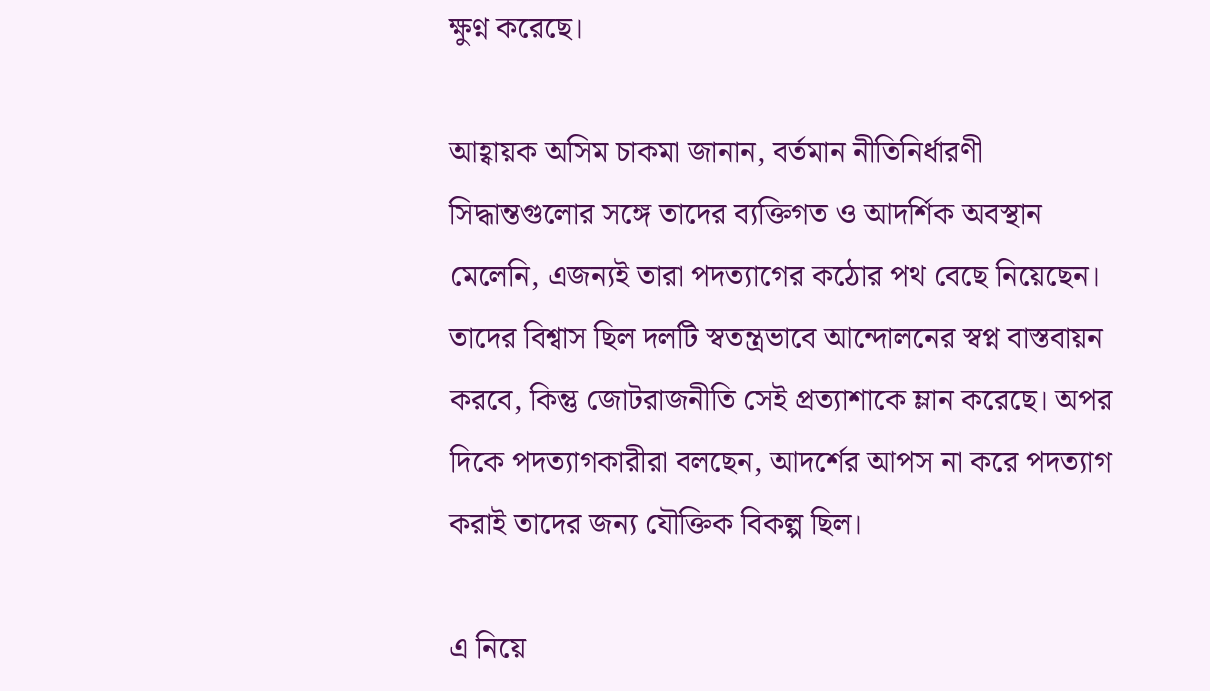ক্ষুণ্ন করেছে।

আহ্বায়ক অসিম চাকমা জানান, বর্তমান নীতিনির্ধারণী সিদ্ধান্তগুলোর সঙ্গে তাদের ব্যক্তিগত ও আদর্শিক অবস্থান মেলেনি, এজন্যই তারা পদত্যাগের কঠোর পথ বেছে নিয়েছেন। তাদের বিশ্বাস ছিল দলটি স্বতন্ত্রভাবে আন্দোলনের স্বপ্ন বাস্তবায়ন করবে, কিন্তু জোটরাজনীতি সেই প্রত্যাশাকে ম্লান করেছে। অপর দিকে পদত্যাগকারীরা বলছেন, আদর্শের আপস না করে পদত্যাগ করাই তাদের জন্য যৌক্তিক বিকল্প ছিল।

এ নিয়ে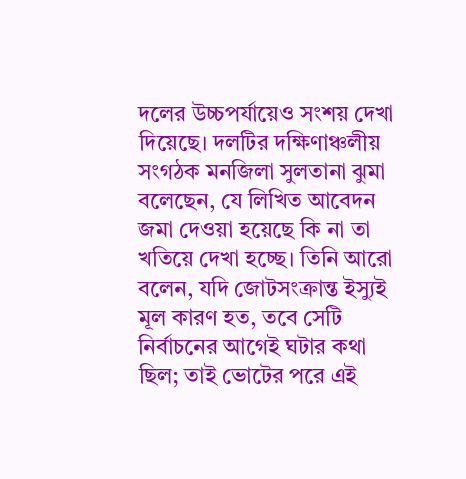দলের উচ্চপর্যায়েও সংশয় দেখা দিয়েছে। দলটির দক্ষিণাঞ্চলীয় সংগঠক মনজিলা সুলতানা ঝুমা বলেছেন, যে লিখিত আবেদন জমা দেওয়া হয়েছে কি না তা খতিয়ে দেখা হচ্ছে। তিনি আরো বলেন, যদি জোটসংক্রান্ত ইস্যুই মূল কারণ হত, তবে সেটি নির্বাচনের আগেই ঘটার কথা ছিল; তাই ভোটের পরে এই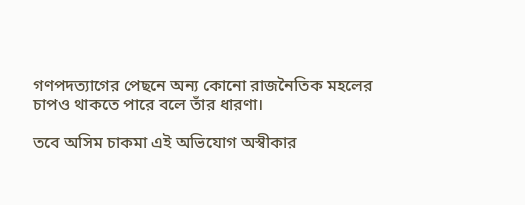গণপদত্যাগের পেছনে অন্য কোনো রাজনৈতিক মহলের চাপও থাকতে পারে বলে তাঁর ধারণা।

তবে অসিম চাকমা এই অভিযোগ অস্বীকার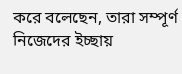করে বলেছেন, তারা সম্পূর্ণ নিজেদের ইচ্ছায়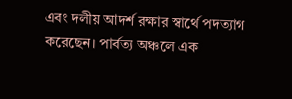এবং দলীয় আদর্শ রক্ষার স্বার্থে পদত্যাগ করেছেন। পার্বত্য অঞ্চলে এক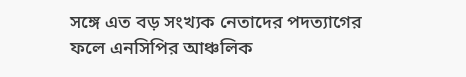সঙ্গে এত বড় সংখ্যক নেতাদের পদত্যাগের ফলে এনসিপির আঞ্চলিক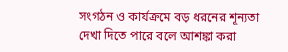সংগঠন ও কার্যক্রমে বড় ধরনের শূন্যতা দেখা দিতে পারে বলে আশঙ্কা করা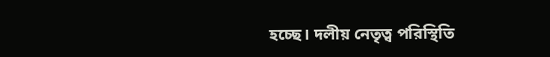হচ্ছে। দলীয় নেতৃত্ব পরিস্থিতি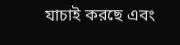যাচাই করছে এবং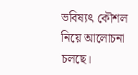ভবিষ্যৎ কৌশল নিয়ে আলোচনা চলছে।